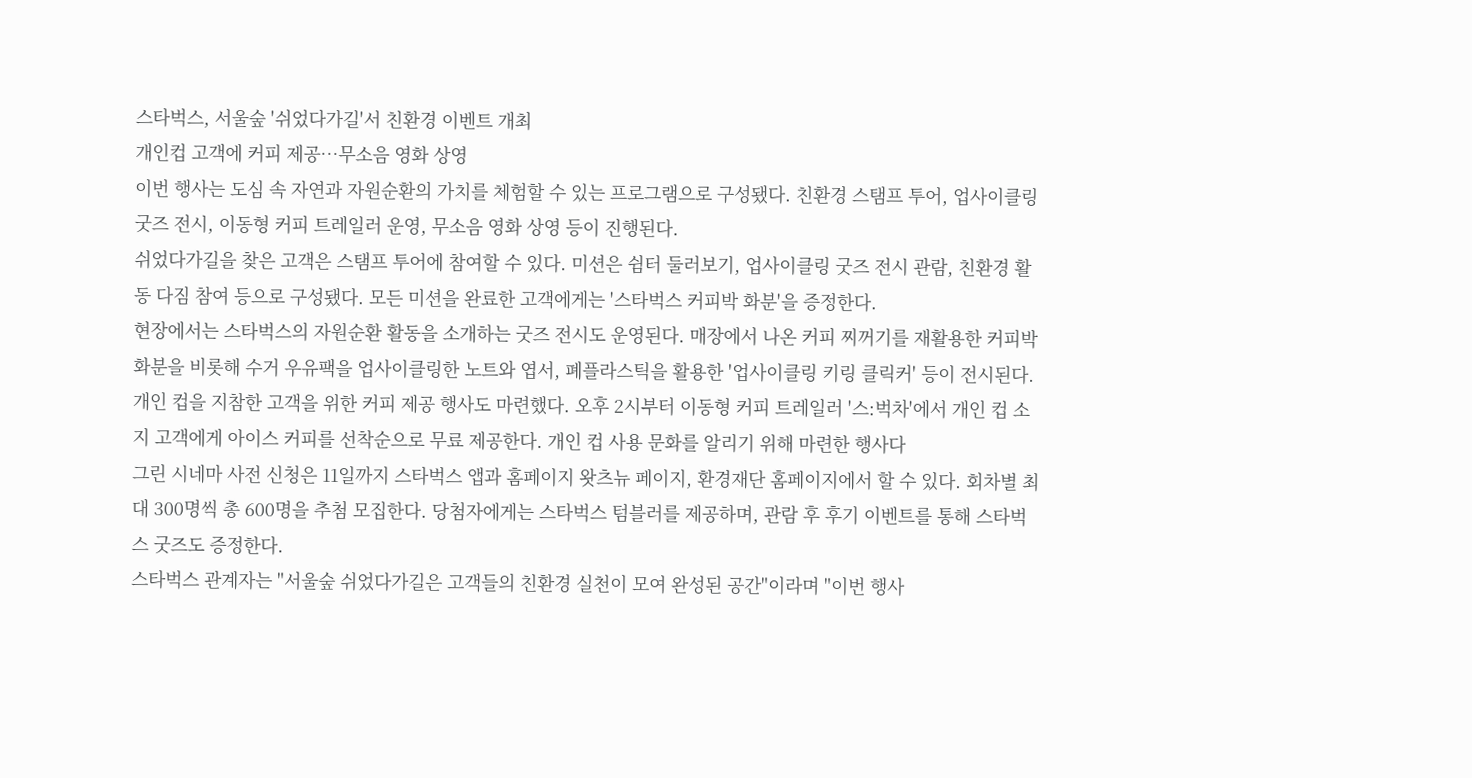스타벅스, 서울숲 '쉬었다가길'서 친환경 이벤트 개최
개인컵 고객에 커피 제공…무소음 영화 상영
이번 행사는 도심 속 자연과 자원순환의 가치를 체험할 수 있는 프로그램으로 구성됐다. 친환경 스탬프 투어, 업사이클링 굿즈 전시, 이동형 커피 트레일러 운영, 무소음 영화 상영 등이 진행된다.
쉬었다가길을 찾은 고객은 스탬프 투어에 참여할 수 있다. 미션은 쉼터 둘러보기, 업사이클링 굿즈 전시 관람, 친환경 활동 다짐 참여 등으로 구성됐다. 모든 미션을 완료한 고객에게는 '스타벅스 커피박 화분'을 증정한다.
현장에서는 스타벅스의 자원순환 활동을 소개하는 굿즈 전시도 운영된다. 매장에서 나온 커피 찌꺼기를 재활용한 커피박 화분을 비롯해 수거 우유팩을 업사이클링한 노트와 엽서, 폐플라스틱을 활용한 '업사이클링 키링 클릭커' 등이 전시된다.
개인 컵을 지참한 고객을 위한 커피 제공 행사도 마련했다. 오후 2시부터 이동형 커피 트레일러 '스:벅차'에서 개인 컵 소지 고객에게 아이스 커피를 선착순으로 무료 제공한다. 개인 컵 사용 문화를 알리기 위해 마련한 행사다
그린 시네마 사전 신청은 11일까지 스타벅스 앱과 홈페이지 왓츠뉴 페이지, 환경재단 홈페이지에서 할 수 있다. 회차별 최대 300명씩 총 600명을 추첨 모집한다. 당첨자에게는 스타벅스 텀블러를 제공하며, 관람 후 후기 이벤트를 통해 스타벅스 굿즈도 증정한다.
스타벅스 관계자는 "서울숲 쉬었다가길은 고객들의 친환경 실천이 모여 완성된 공간"이라며 "이번 행사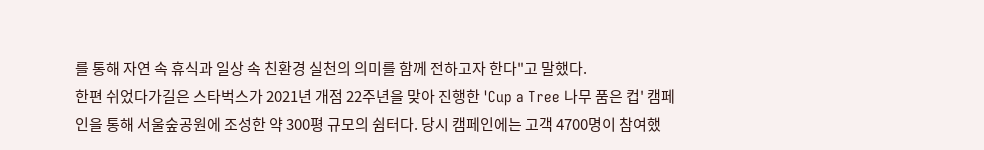를 통해 자연 속 휴식과 일상 속 친환경 실천의 의미를 함께 전하고자 한다"고 말했다.
한편 쉬었다가길은 스타벅스가 2021년 개점 22주년을 맞아 진행한 'Cup a Tree 나무 품은 컵' 캠페인을 통해 서울숲공원에 조성한 약 300평 규모의 쉼터다. 당시 캠페인에는 고객 4700명이 참여했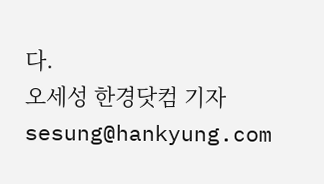다.
오세성 한경닷컴 기자 sesung@hankyung.com